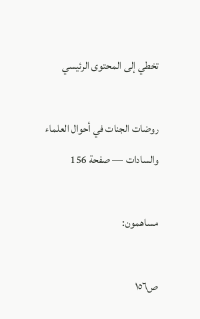تخطي إلى المحتوى الرئيسي

روضات الجنات في أحوال العلماء والسادات — صفحة 156

مساهمون:

ص١٥٦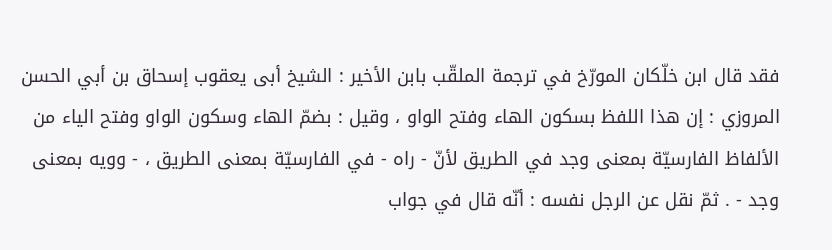فقد قال ابن خلّكان المورّخ في ترجمة الملقّب بابن الأخير : الشيخ أبى يعقوب إسحاق بن أبي الحسن المروزي : إن هذا اللفظ بسكون الهاء وفتح الواو ، وقيل : بضمّ الهاء وسكون الواو وفتح الياء من الألفاظ الفارسيّة بمعنى وجد في الطريق لأنّ - راه - في الفارسيّة بمعنى الطريق ، - وويه بمعنى وجد - . ثمّ نقل عن الرجل نفسه : أنّه قال في جواب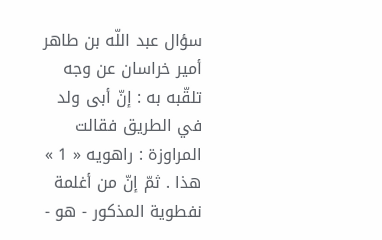سؤال عبد اللّه بن طاهر أمير خراسان عن وجه تلقّبه به : إنّ أبى ولد في الطريق فقالت المراوزة : راهويه « 1 » هذا . ثمّ إنّ من أغلمة نفطوية المذكور - هو -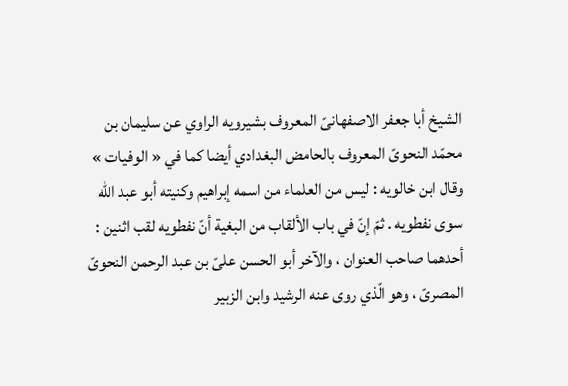الشيخ أبا جعفر الاصفهانىّ المعروف بشيرويه الراوي عن سليمان بن محمّد النحوىّ المعروف بالحامض البغدادي أيضا كما في « الوفيات » وقال ابن خالويه : ليس من العلماء من اسمه إبراهيم وكنيته أبو عبد اللّه سوى نفطويه . ثمّ إنّ في باب الألقاب من البغية أنّ نفطويه لقب اثنين : أحدهما صاحب العنوان ، والآخر أبو الحسن علىّ بن عبد الرحمن النحوىّ المصرىّ ، وهو الّذي روى عنه الرشيد وابن الزبير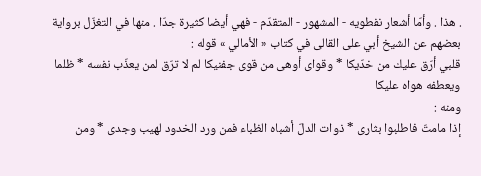. هذا . وأمّا أشعار نفطويه - المشهور - المتقدّم - فهي أيضا كثيرة جدّا . منها في التغزّل برواية بعضهم عن الشيخ أبي على القالى في كتاب « الأمالي » قوله :
قلبي أرّق عليك من خدّيكا * وقواى أوهى من قوى جفنيكا لم لا ترّق لمن يعذّب نفسه * ظلما ويعطفه هواه عليكا
ومنه :
إذا مامتّ فاطلبوا بثارى * ذوات الدلّ أشباه الظباء فمن ورد الخدود لهيب وجدى * ومن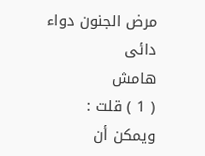مرض الجنون دواء دائى
هامش
( 1 ) قلت : ويمكن أن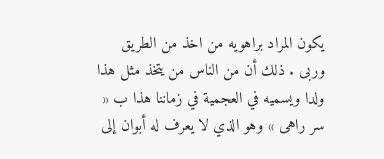يكون المراد براهويه من اخذ من الطريق وربى . ذلك أن من الناس من يتخذ مثل هذا ولدا ويسميه في العجمية في زماننا هذا ب « سر راهى » وهو الذي لا يعرف له أبوان إلى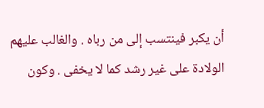أن يكبر فينتسب إلى من رباه . والغالب عليهم الولادة على غير رشد كما لا يخفى . وكون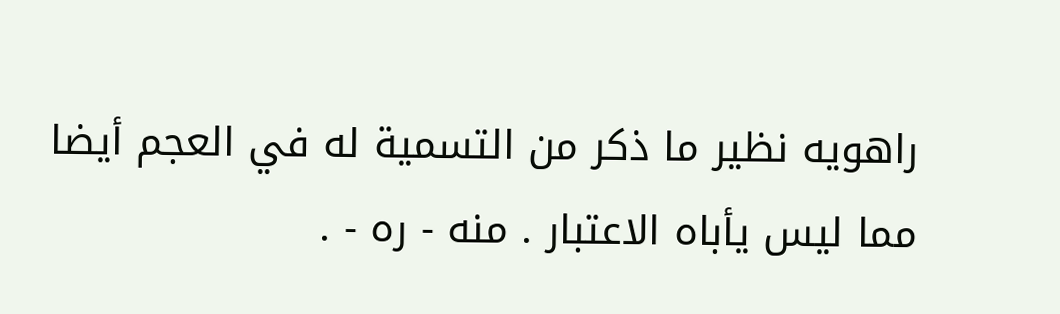راهويه نظير ما ذكر من التسمية له في العجم أيضا مما ليس يأباه الاعتبار . منه - ره - .